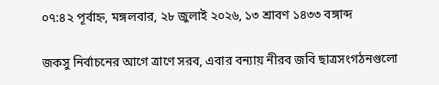০৭:৪২ পূর্বাহ্ন, মঙ্গলবার, ২৮ জুলাই ২০২৬, ১৩ শ্রাবণ ১৪৩৩ বঙ্গাব্দ

জকসু নির্বাচনের আগে ত্রাণে সরব, এবার বন্যায় নীরব জবি ছাত্রসংগঠনগুলো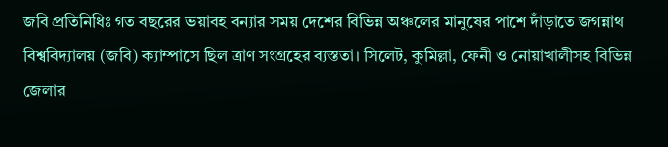জবি প্রতিনিধিঃ গত বছরের ভয়াবহ বন্যার সময় দেশের বিভিন্ন অঞ্চলের মানুষের পাশে দাঁড়াতে জগন্নাথ বিশ্ববিদ্যালয় (জবি) ক্যাম্পাসে ছিল ত্রাণ সংগ্রহের ব্যস্ততা। সিলেট, কুমিল্লা, ফেনী ও নোয়াখালীসহ বিভিন্ন জেলার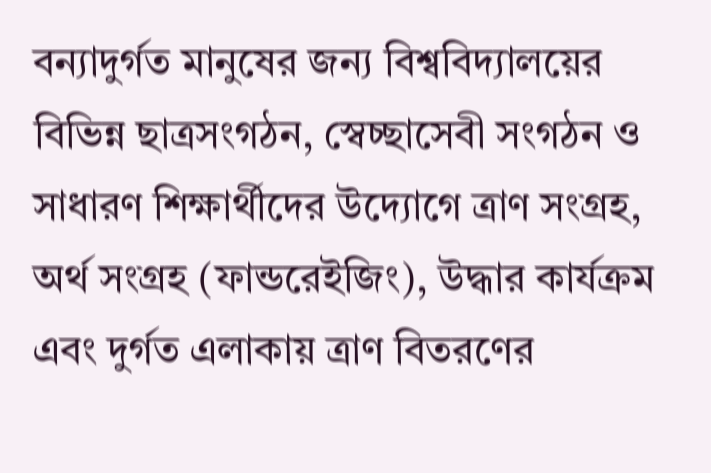বন্যাদুর্গত মানুষের জন্য বিশ্ববিদ্যালয়ের বিভিন্ন ছাত্রসংগঠন, স্বেচ্ছাসেবী সংগঠন ও সাধারণ শিক্ষার্থীদের উদ্যোগে ত্রাণ সংগ্রহ, অর্থ সংগ্রহ (ফান্ডরেইজিং), উদ্ধার কার্যক্রম এবং দুর্গত এলাকায় ত্রাণ বিতরণের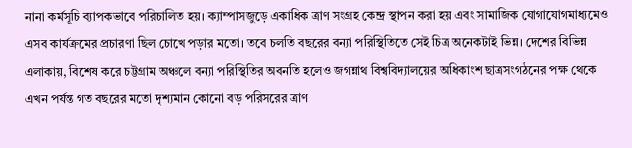নানা কর্মসূচি ব্যাপকভাবে পরিচালিত হয়। ক্যাম্পাসজুড়ে একাধিক ত্রাণ সংগ্রহ কেন্দ্র স্থাপন করা হয় এবং সামাজিক যোগাযোগমাধ্যমেও এসব কার্যক্রমের প্রচারণা ছিল চোখে পড়ার মতো। তবে চলতি বছরের বন্যা পরিস্থিতিতে সেই চিত্র অনেকটাই ভিন্ন। দেশের বিভিন্ন এলাকায়, বিশেষ করে চট্টগ্রাম অঞ্চলে বন্যা পরিস্থিতির অবনতি হলেও জগন্নাথ বিশ্ববিদ্যালয়ের অধিকাংশ ছাত্রসংগঠনের পক্ষ থেকে এখন পর্যন্ত গত বছরের মতো দৃশ্যমান কোনো বড় পরিসরের ত্রাণ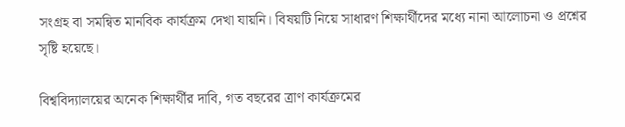সংগ্রহ বা সমন্বিত মানবিক কার্যক্রম দেখা যায়নি। বিষয়টি নিয়ে সাধারণ শিক্ষার্থীদের মধ্যে নানা আলোচনা ও প্রশ্নের সৃষ্টি হয়েছে।

বিশ্ববিদ্যালয়ের অনেক শিক্ষার্থীর দাবি, গত বছরের ত্রাণ কার্যক্রমের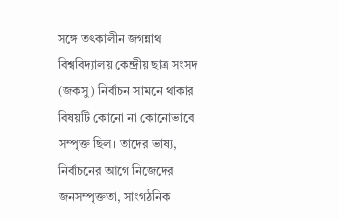সঙ্গে তৎকালীন জগন্নাথ বিশ্ববিদ্যালয় কেন্দ্রীয় ছাত্র সংসদ (জকসু) নির্বাচন সামনে থাকার বিষয়টি কোনো না কোনোভাবে সম্পৃক্ত ছিল। তাদের ভাষ্য, নির্বাচনের আগে নিজেদের জনসম্পৃক্ততা, সাংগঠনিক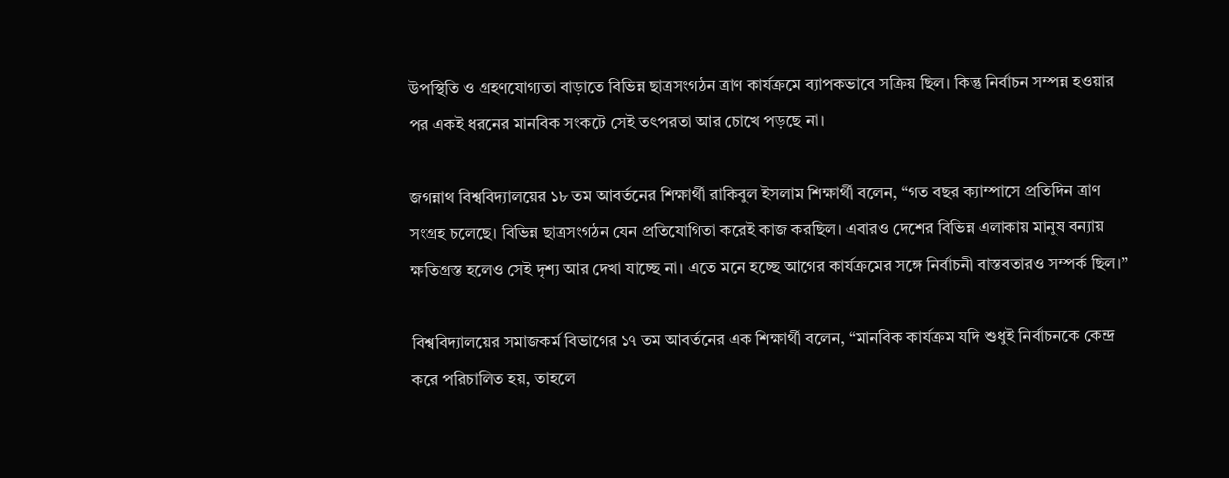উপস্থিতি ও গ্রহণযোগ্যতা বাড়াতে বিভিন্ন ছাত্রসংগঠন ত্রাণ কার্যক্রমে ব্যাপকভাবে সক্রিয় ছিল। কিন্তু নির্বাচন সম্পন্ন হওয়ার পর একই ধরনের মানবিক সংকটে সেই তৎপরতা আর চোখে পড়ছে না।

জগন্নাথ বিশ্ববিদ্যালয়ের ১৮ তম আবর্তনের শিক্ষার্থী রাকিবুল ইসলাম শিক্ষার্থী বলেন, “গত বছর ক্যাম্পাসে প্রতিদিন ত্রাণ সংগ্রহ চলেছে। বিভিন্ন ছাত্রসংগঠন যেন প্রতিযোগিতা করেই কাজ করছিল। এবারও দেশের বিভিন্ন এলাকায় মানুষ বন্যায় ক্ষতিগ্রস্ত হলেও সেই দৃশ্য আর দেখা যাচ্ছে না। এতে মনে হচ্ছে আগের কার্যক্রমের সঙ্গে নির্বাচনী বাস্তবতারও সম্পর্ক ছিল।”

বিশ্ববিদ্যালয়ের সমাজকর্ম বিভাগের ১৭ তম আবর্তনের এক শিক্ষার্থী বলেন, “মানবিক কার্যক্রম যদি শুধুই নির্বাচনকে কেন্দ্র করে পরিচালিত হয়, তাহলে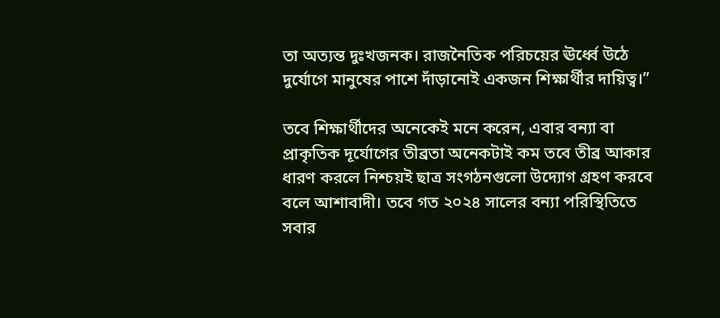তা অত্যন্ত দুঃখজনক। রাজনৈতিক পরিচয়ের ঊর্ধ্বে উঠে দুর্যোগে মানুষের পাশে দাঁড়ানোই একজন শিক্ষার্থীর দায়িত্ব।”

তবে শিক্ষার্থীদের অনেকেই মনে করেন, এবার বন্যা বা প্রাকৃতিক দূর্যোগের তীব্রতা অনেকটাই কম তবে তীব্র আকার ধারণ করলে নিশ্চয়ই ছাত্র সংগঠনগুলো উদ্যোগ গ্রহণ করবে বলে আশাবাদী। তবে গত ২০২৪ সালের বন্যা পরিস্থিতিতে সবার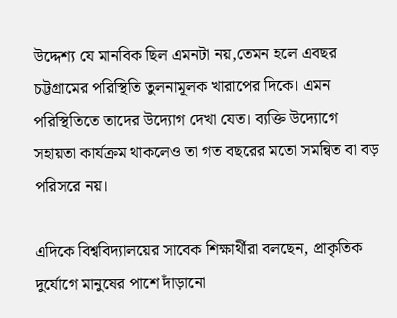উদ্দেশ্য যে মানবিক ছিল এমনটা নয়,তেমন হলে এবছর চট্টগ্রামের পরিস্থিতি তুলনামূলক খারাপের দিকে। এমন পরিস্থিতিতে তাদের উদ্যোগ দেখা যেত। ব্যক্তি উদ্যোগে সহায়তা কার্যক্রম থাকলেও তা গত বছরের মতো সমন্বিত বা বড় পরিসরে নয়।

এদিকে বিশ্ববিদ্যালয়ের সাবেক শিক্ষার্থীরা বলছেন, প্রাকৃতিক দুর্যোগে মানুষের পাশে দাঁড়ানো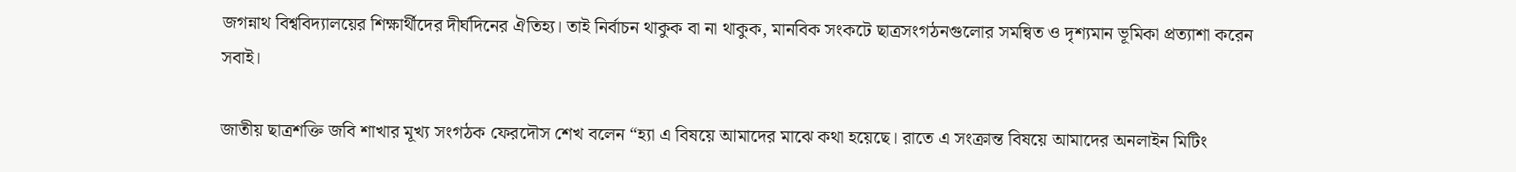জগন্নাথ বিশ্ববিদ্যালয়ের শিক্ষার্থীদের দীর্ঘদিনের ঐতিহ্য। তাই নির্বাচন থাকুক বা না থাকুক, মানবিক সংকটে ছাত্রসংগঠনগুলোর সমন্বিত ও দৃশ্যমান ভূমিকা প্রত্যাশা করেন সবাই।

জাতীয় ছাত্রশক্তি জবি শাখার মূখ্য সংগঠক ফেরদৌস শেখ বলেন “হ্যা এ বিষয়ে আমাদের মাঝে কথা হয়েছে। রাতে এ সংক্রান্ত বিষয়ে আমাদের অনলাইন মিটিং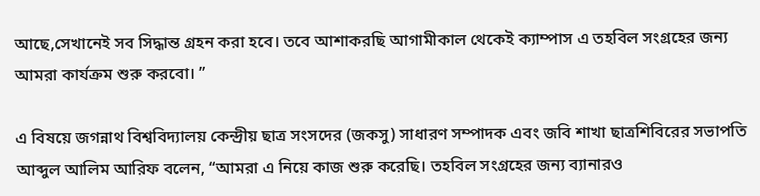আছে,সেখানেই সব সিদ্ধান্ত গ্রহন করা হবে। তবে আশাকরছি আগামীকাল থেকেই ক্যাম্পাস এ তহবিল সংগ্রহের জন্য আমরা কার্যক্রম শুরু করবো। ”

এ বিষয়ে জগন্নাথ বিশ্ববিদ্যালয় কেন্দ্রীয় ছাত্র সংসদের (জকসু) সাধারণ সম্পাদক এবং জবি শাখা ছাত্রশিবিরের সভাপতি আব্দুল আলিম আরিফ বলেন, “আমরা এ নিয়ে কাজ শুরু করেছি। তহবিল সংগ্রহের জন্য ব্যানারও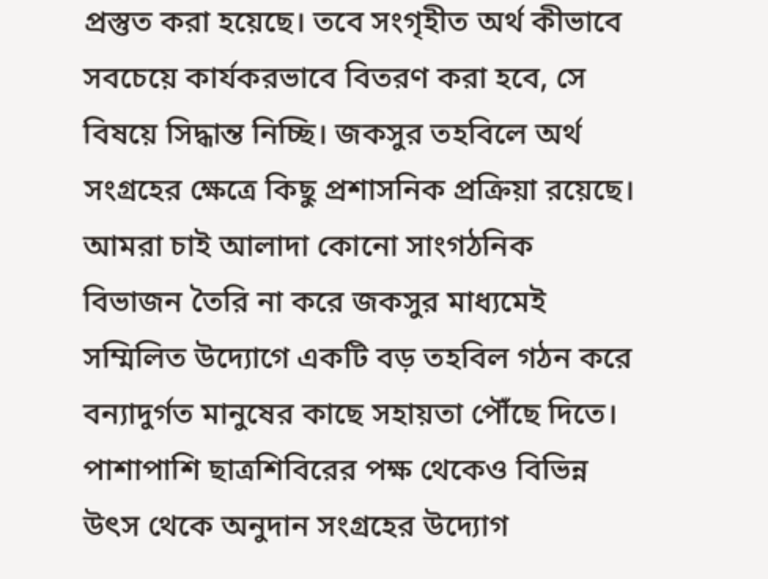প্রস্তুত করা হয়েছে। তবে সংগৃহীত অর্থ কীভাবে সবচেয়ে কার্যকরভাবে বিতরণ করা হবে, সে বিষয়ে সিদ্ধান্ত নিচ্ছি। জকসুর তহবিলে অর্থ সংগ্রহের ক্ষেত্রে কিছু প্রশাসনিক প্রক্রিয়া রয়েছে। আমরা চাই আলাদা কোনো সাংগঠনিক বিভাজন তৈরি না করে জকসুর মাধ্যমেই সম্মিলিত উদ্যোগে একটি বড় তহবিল গঠন করে বন্যাদুর্গত মানুষের কাছে সহায়তা পৌঁছে দিতে। পাশাপাশি ছাত্রশিবিরের পক্ষ থেকেও বিভিন্ন উৎস থেকে অনুদান সংগ্রহের উদ্যোগ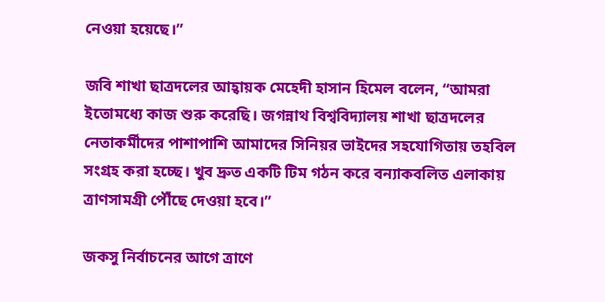নেওয়া হয়েছে।”

জবি শাখা ছাত্রদলের আহ্বায়ক মেহেদী হাসান হিমেল বলেন, “আমরা ইতোমধ্যে কাজ শুরু করেছি। জগন্নাথ বিশ্ববিদ্যালয় শাখা ছাত্রদলের নেতাকর্মীদের পাশাপাশি আমাদের সিনিয়র ভাইদের সহযোগিতায় তহবিল সংগ্রহ করা হচ্ছে। খুব দ্রুত একটি টিম গঠন করে বন্যাকবলিত এলাকায় ত্রাণসামগ্রী পৌঁছে দেওয়া হবে।”

জকসু নির্বাচনের আগে ত্রাণে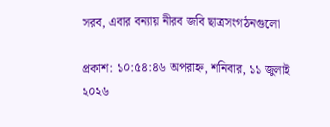সরব, এবার বন্যায় নীরব জবি ছাত্রসংগঠনগুলো

প্রকাশ: ১০:৫৪:৪৬ অপরাহ্ন, শনিবার, ১১ জুলাই ২০২৬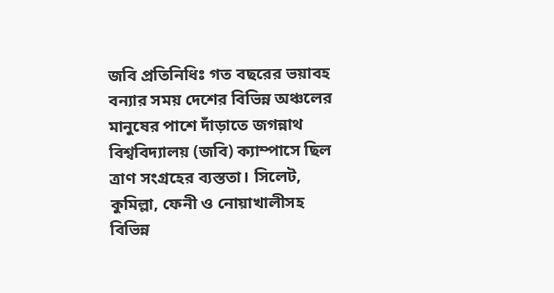জবি প্রতিনিধিঃ গত বছরের ভয়াবহ বন্যার সময় দেশের বিভিন্ন অঞ্চলের মানুষের পাশে দাঁড়াতে জগন্নাথ বিশ্ববিদ্যালয় (জবি) ক্যাম্পাসে ছিল ত্রাণ সংগ্রহের ব্যস্ততা। সিলেট, কুমিল্লা, ফেনী ও নোয়াখালীসহ বিভিন্ন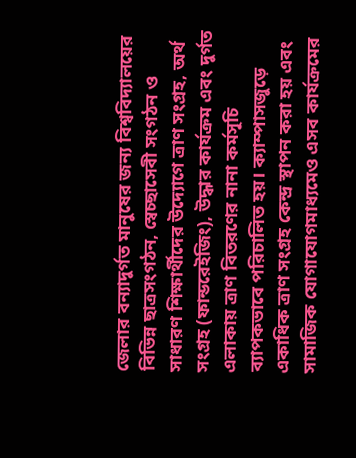জেলার বন্যাদুর্গত মানুষের জন্য বিশ্ববিদ্যালয়ের বিভিন্ন ছাত্রসংগঠন, স্বেচ্ছাসেবী সংগঠন ও সাধারণ শিক্ষার্থীদের উদ্যোগে ত্রাণ সংগ্রহ, অর্থ সংগ্রহ (ফান্ডরেইজিং), উদ্ধার কার্যক্রম এবং দুর্গত এলাকায় ত্রাণ বিতরণের নানা কর্মসূচি ব্যাপকভাবে পরিচালিত হয়। ক্যাম্পাসজুড়ে একাধিক ত্রাণ সংগ্রহ কেন্দ্র স্থাপন করা হয় এবং সামাজিক যোগাযোগমাধ্যমেও এসব কার্যক্রমের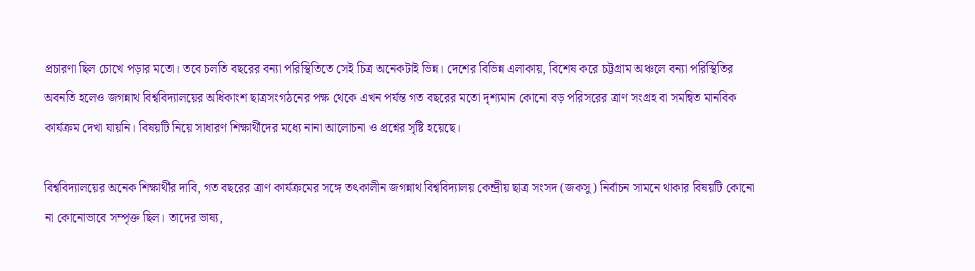প্রচারণা ছিল চোখে পড়ার মতো। তবে চলতি বছরের বন্যা পরিস্থিতিতে সেই চিত্র অনেকটাই ভিন্ন। দেশের বিভিন্ন এলাকায়, বিশেষ করে চট্টগ্রাম অঞ্চলে বন্যা পরিস্থিতির অবনতি হলেও জগন্নাথ বিশ্ববিদ্যালয়ের অধিকাংশ ছাত্রসংগঠনের পক্ষ থেকে এখন পর্যন্ত গত বছরের মতো দৃশ্যমান কোনো বড় পরিসরের ত্রাণ সংগ্রহ বা সমন্বিত মানবিক কার্যক্রম দেখা যায়নি। বিষয়টি নিয়ে সাধারণ শিক্ষার্থীদের মধ্যে নানা আলোচনা ও প্রশ্নের সৃষ্টি হয়েছে।

বিশ্ববিদ্যালয়ের অনেক শিক্ষার্থীর দাবি, গত বছরের ত্রাণ কার্যক্রমের সঙ্গে তৎকালীন জগন্নাথ বিশ্ববিদ্যালয় কেন্দ্রীয় ছাত্র সংসদ (জকসু) নির্বাচন সামনে থাকার বিষয়টি কোনো না কোনোভাবে সম্পৃক্ত ছিল। তাদের ভাষ্য,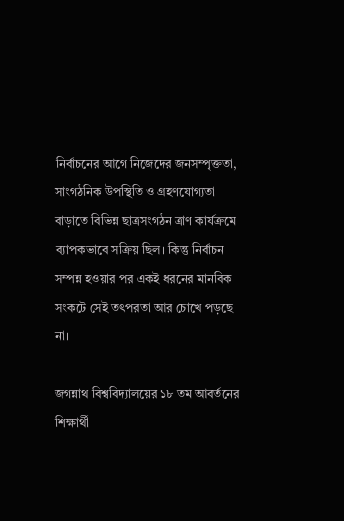নির্বাচনের আগে নিজেদের জনসম্পৃক্ততা, সাংগঠনিক উপস্থিতি ও গ্রহণযোগ্যতা বাড়াতে বিভিন্ন ছাত্রসংগঠন ত্রাণ কার্যক্রমে ব্যাপকভাবে সক্রিয় ছিল। কিন্তু নির্বাচন সম্পন্ন হওয়ার পর একই ধরনের মানবিক সংকটে সেই তৎপরতা আর চোখে পড়ছে না।

জগন্নাথ বিশ্ববিদ্যালয়ের ১৮ তম আবর্তনের শিক্ষার্থী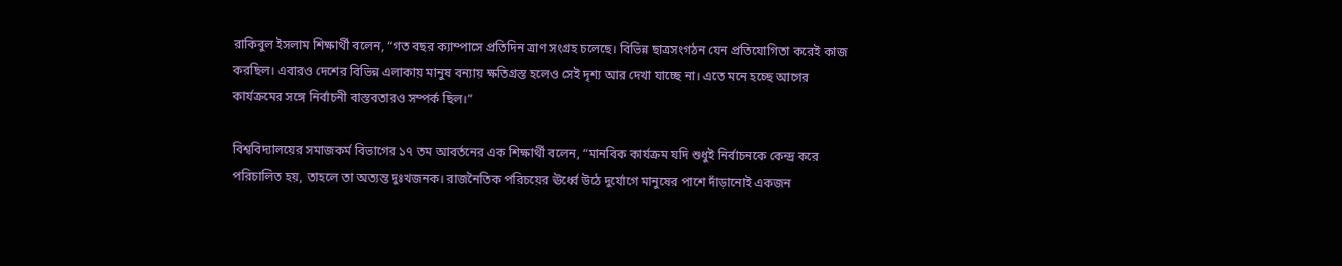রাকিবুল ইসলাম শিক্ষার্থী বলেন, “গত বছর ক্যাম্পাসে প্রতিদিন ত্রাণ সংগ্রহ চলেছে। বিভিন্ন ছাত্রসংগঠন যেন প্রতিযোগিতা করেই কাজ করছিল। এবারও দেশের বিভিন্ন এলাকায় মানুষ বন্যায় ক্ষতিগ্রস্ত হলেও সেই দৃশ্য আর দেখা যাচ্ছে না। এতে মনে হচ্ছে আগের কার্যক্রমের সঙ্গে নির্বাচনী বাস্তবতারও সম্পর্ক ছিল।”

বিশ্ববিদ্যালয়ের সমাজকর্ম বিভাগের ১৭ তম আবর্তনের এক শিক্ষার্থী বলেন, “মানবিক কার্যক্রম যদি শুধুই নির্বাচনকে কেন্দ্র করে পরিচালিত হয়, তাহলে তা অত্যন্ত দুঃখজনক। রাজনৈতিক পরিচয়ের ঊর্ধ্বে উঠে দুর্যোগে মানুষের পাশে দাঁড়ানোই একজন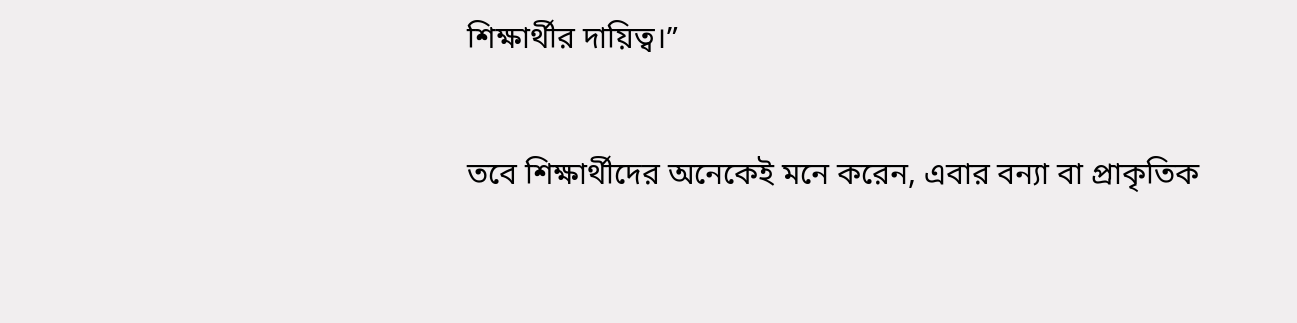শিক্ষার্থীর দায়িত্ব।”

তবে শিক্ষার্থীদের অনেকেই মনে করেন, এবার বন্যা বা প্রাকৃতিক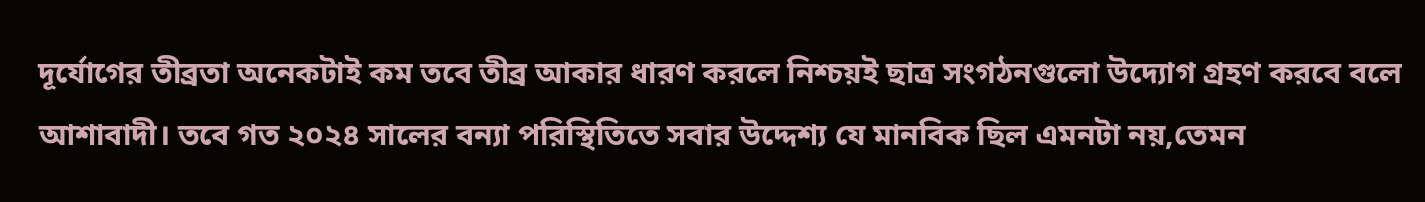দূর্যোগের তীব্রতা অনেকটাই কম তবে তীব্র আকার ধারণ করলে নিশ্চয়ই ছাত্র সংগঠনগুলো উদ্যোগ গ্রহণ করবে বলে আশাবাদী। তবে গত ২০২৪ সালের বন্যা পরিস্থিতিতে সবার উদ্দেশ্য যে মানবিক ছিল এমনটা নয়,তেমন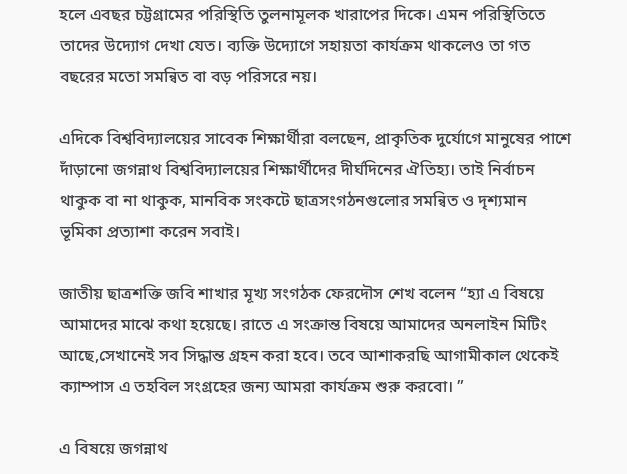হলে এবছর চট্টগ্রামের পরিস্থিতি তুলনামূলক খারাপের দিকে। এমন পরিস্থিতিতে তাদের উদ্যোগ দেখা যেত। ব্যক্তি উদ্যোগে সহায়তা কার্যক্রম থাকলেও তা গত বছরের মতো সমন্বিত বা বড় পরিসরে নয়।

এদিকে বিশ্ববিদ্যালয়ের সাবেক শিক্ষার্থীরা বলছেন, প্রাকৃতিক দুর্যোগে মানুষের পাশে দাঁড়ানো জগন্নাথ বিশ্ববিদ্যালয়ের শিক্ষার্থীদের দীর্ঘদিনের ঐতিহ্য। তাই নির্বাচন থাকুক বা না থাকুক, মানবিক সংকটে ছাত্রসংগঠনগুলোর সমন্বিত ও দৃশ্যমান ভূমিকা প্রত্যাশা করেন সবাই।

জাতীয় ছাত্রশক্তি জবি শাখার মূখ্য সংগঠক ফেরদৌস শেখ বলেন “হ্যা এ বিষয়ে আমাদের মাঝে কথা হয়েছে। রাতে এ সংক্রান্ত বিষয়ে আমাদের অনলাইন মিটিং আছে,সেখানেই সব সিদ্ধান্ত গ্রহন করা হবে। তবে আশাকরছি আগামীকাল থেকেই ক্যাম্পাস এ তহবিল সংগ্রহের জন্য আমরা কার্যক্রম শুরু করবো। ”

এ বিষয়ে জগন্নাথ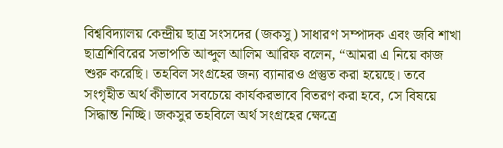বিশ্ববিদ্যালয় কেন্দ্রীয় ছাত্র সংসদের (জকসু) সাধারণ সম্পাদক এবং জবি শাখা ছাত্রশিবিরের সভাপতি আব্দুল আলিম আরিফ বলেন, “আমরা এ নিয়ে কাজ শুরু করেছি। তহবিল সংগ্রহের জন্য ব্যানারও প্রস্তুত করা হয়েছে। তবে সংগৃহীত অর্থ কীভাবে সবচেয়ে কার্যকরভাবে বিতরণ করা হবে, সে বিষয়ে সিদ্ধান্ত নিচ্ছি। জকসুর তহবিলে অর্থ সংগ্রহের ক্ষেত্রে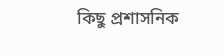কিছু প্রশাসনিক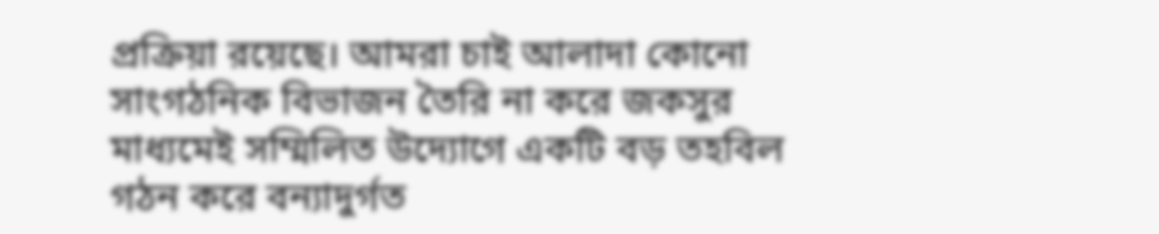প্রক্রিয়া রয়েছে। আমরা চাই আলাদা কোনো সাংগঠনিক বিভাজন তৈরি না করে জকসুর মাধ্যমেই সম্মিলিত উদ্যোগে একটি বড় তহবিল গঠন করে বন্যাদুর্গত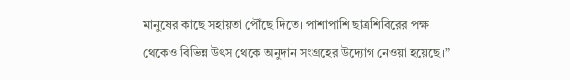মানুষের কাছে সহায়তা পৌঁছে দিতে। পাশাপাশি ছাত্রশিবিরের পক্ষ থেকেও বিভিন্ন উৎস থেকে অনুদান সংগ্রহের উদ্যোগ নেওয়া হয়েছে।”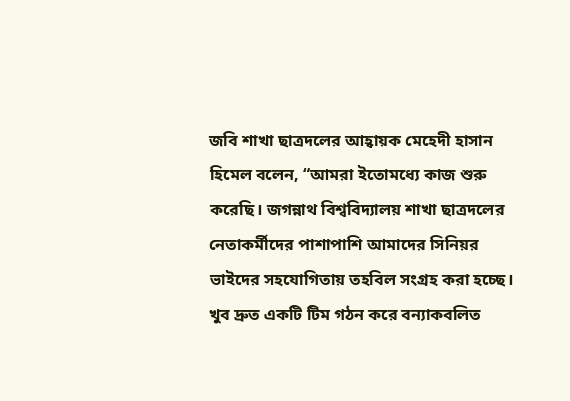জবি শাখা ছাত্রদলের আহ্বায়ক মেহেদী হাসান হিমেল বলেন, “আমরা ইতোমধ্যে কাজ শুরু করেছি। জগন্নাথ বিশ্ববিদ্যালয় শাখা ছাত্রদলের নেতাকর্মীদের পাশাপাশি আমাদের সিনিয়র ভাইদের সহযোগিতায় তহবিল সংগ্রহ করা হচ্ছে। খুব দ্রুত একটি টিম গঠন করে বন্যাকবলিত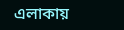এলাকায়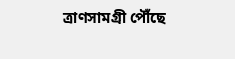ত্রাণসামগ্রী পৌঁছে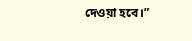দেওয়া হবে।”